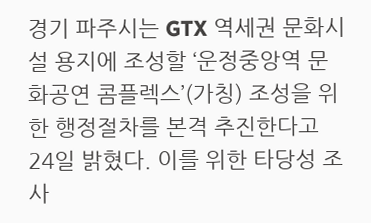경기 파주시는 GTX 역세권 문화시설 용지에 조성할 ‘운정중앙역 문화공연 콤플렉스’(가칭) 조성을 위한 행정절차를 본격 추진한다고 24일 밝혔다. 이를 위한 타당성 조사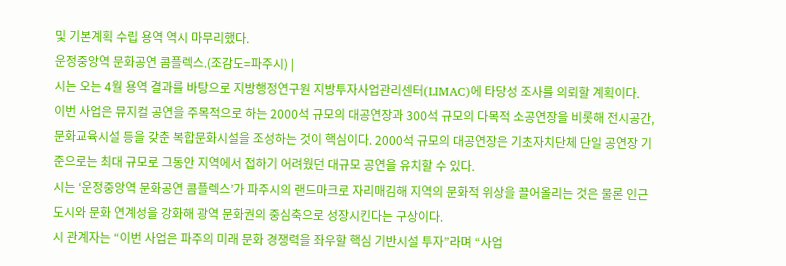및 기본계획 수립 용역 역시 마무리했다.
운정중앙역 문화공연 콤플렉스.(조감도=파주시) |
시는 오는 4월 용역 결과를 바탕으로 지방행정연구원 지방투자사업관리센터(LIMAC)에 타당성 조사를 의뢰할 계획이다.
이번 사업은 뮤지컬 공연을 주목적으로 하는 2000석 규모의 대공연장과 300석 규모의 다목적 소공연장을 비롯해 전시공간, 문화교육시설 등을 갖춘 복합문화시설을 조성하는 것이 핵심이다. 2000석 규모의 대공연장은 기초자치단체 단일 공연장 기준으로는 최대 규모로 그동안 지역에서 접하기 어려웠던 대규모 공연을 유치할 수 있다.
시는 ‘운정중앙역 문화공연 콤플렉스’가 파주시의 랜드마크로 자리매김해 지역의 문화적 위상을 끌어올리는 것은 물론 인근 도시와 문화 연계성을 강화해 광역 문화권의 중심축으로 성장시킨다는 구상이다.
시 관계자는 “이번 사업은 파주의 미래 문화 경쟁력을 좌우할 핵심 기반시설 투자”라며 “사업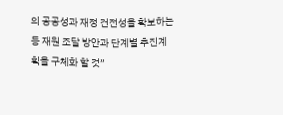의 공공성과 재정 건전성을 확보하는 등 재원 조달 방안과 단계별 추진계획을 구체화 할 것”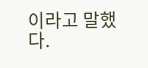이라고 말했다.